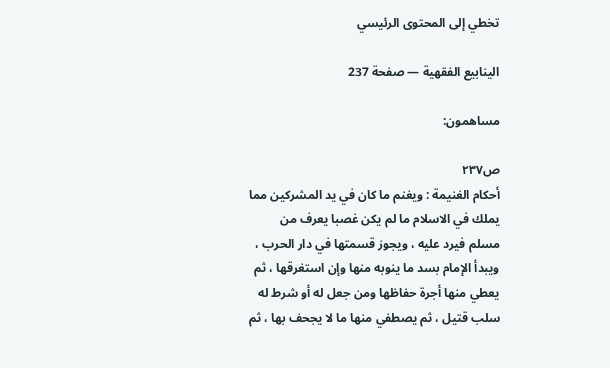تخطي إلى المحتوى الرئيسي

الينابيع الفقهية — صفحة 237

مساهمون:

ص٢٣٧
أحكام الغنيمة : ويغنم ما كان في يد المشركين مما يملك في الاسلام ما لم يكن غصبا يعرف من مسلم فيرد عليه ، ويجوز قسمتها في دار الحرب ، ويبدأ الإمام بسد ما ينوبه منها وإن استغرقها ، ثم يعطي منها أجرة حفاظها ومن جعل له أو شرط له سلب قتيل ، ثم يصطفي منها ما لا يجحف بها ، ثم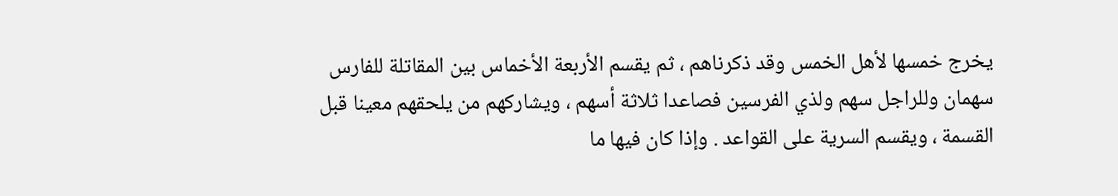يخرج خمسها لأهل الخمس وقد ذكرناهم ، ثم يقسم الأربعة الأخماس بين المقاتلة للفارس سهمان وللراجل سهم ولذي الفرسين فصاعدا ثلاثة أسهم ، ويشاركهم من يلحقهم معينا قبل القسمة ، ويقسم السرية على القواعد . وإذا كان فيها ما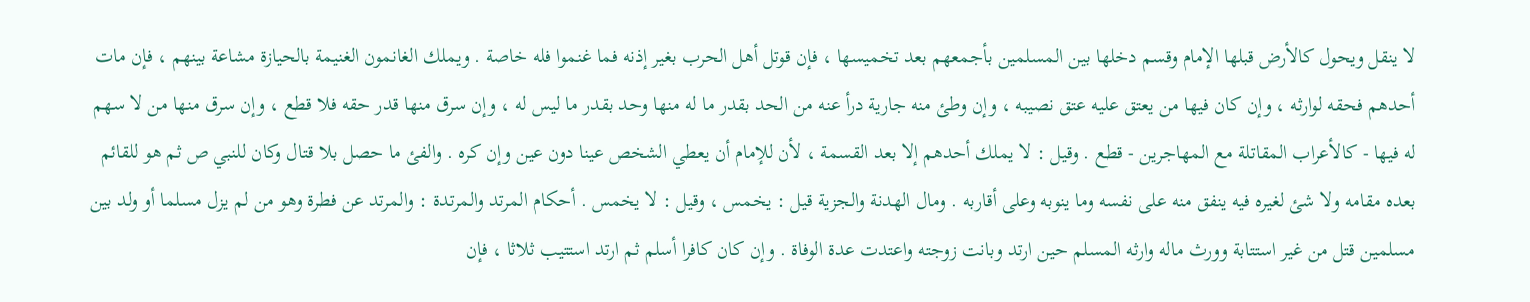لا ينقل ويحول كالأرض قبلها الإمام وقسم دخلها بين المسلمين بأجمعهم بعد تخميسها ، فإن قوتل أهل الحرب بغير إذنه فما غنموا فله خاصة . ويملك الغانمون الغنيمة بالحيازة مشاعة بينهم ، فإن مات أحدهم فحقه لوارثه ، وإن كان فيها من يعتق عليه عتق نصيبه ، وإن وطئ منه جارية درأ عنه من الحد بقدر ما له منها وحد بقدر ما ليس له ، وإن سرق منها قدر حقه فلا قطع ، وإن سرق منها من لا سهم له فيها - كالأعراب المقاتلة مع المهاجرين - قطع . وقيل : لا يملك أحدهم إلا بعد القسمة ، لأن للإمام أن يعطي الشخص عينا دون عين وإن كره . والفئ ما حصل بلا قتال وكان للنبي ص ثم هو للقائم بعده مقامه ولا شئ لغيره فيه ينفق منه على نفسه وما ينوبه وعلى أقاربه . ومال الهدنة والجزية قيل : يخمس ، وقيل : لا يخمس . أحكام المرتد والمرتدة : والمرتد عن فطرة وهو من لم يزل مسلما أو ولد بين مسلمين قتل من غير استتابة وورث ماله وارثه المسلم حين ارتد وبانت زوجته واعتدت عدة الوفاة . وإن كان كافرا أسلم ثم ارتد استتيب ثلاثا ، فإن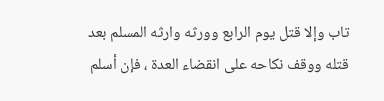تاب وإلا قتل يوم الرابع وورثه وارثه المسلم بعد قتله ووقف نكاحه على انقضاء العدة ، فإن أسلم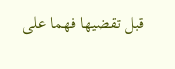قبل تقضيها فهما على